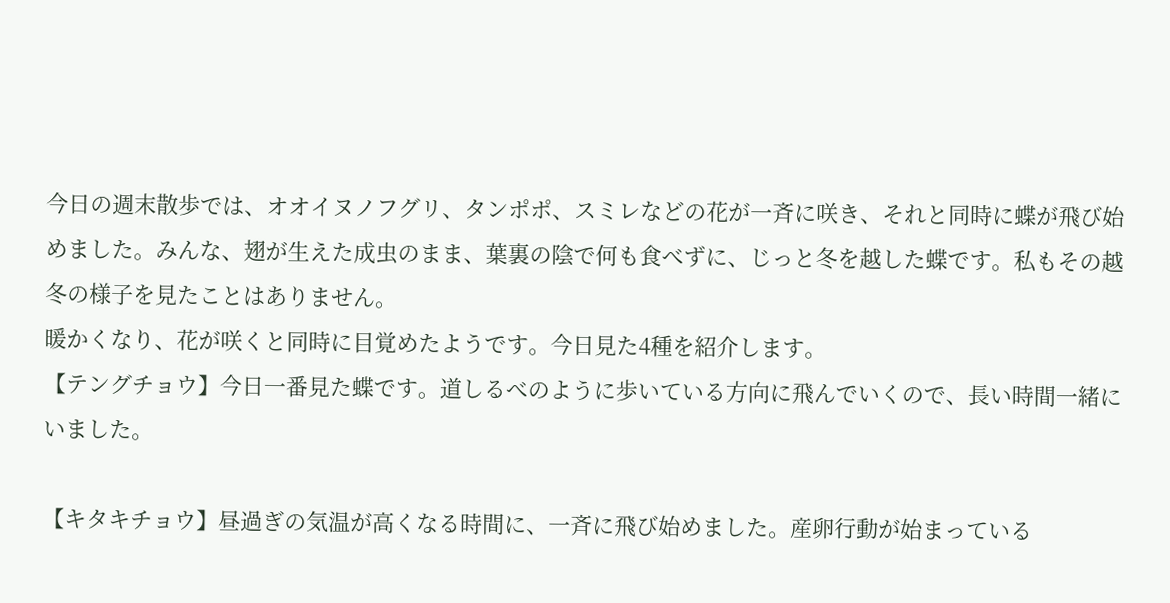今日の週末散歩では、オオイヌノフグリ、タンポポ、スミレなどの花が一斉に咲き、それと同時に蝶が飛び始めました。みんな、翅が生えた成虫のまま、葉裏の陰で何も食べずに、じっと冬を越した蝶です。私もその越冬の様子を見たことはありません。
暖かくなり、花が咲くと同時に目覚めたようです。今日見た4種を紹介します。
【テングチョウ】今日一番見た蝶です。道しるべのように歩いている方向に飛んでいくので、長い時間一緒にいました。

【キタキチョウ】昼過ぎの気温が高くなる時間に、一斉に飛び始めました。産卵行動が始まっている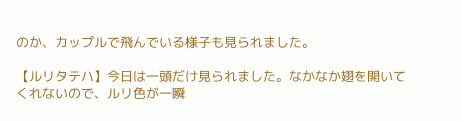のか、カップルで飛んでいる様子も見られました。

【ルリタテハ】今日は一頭だけ見られました。なかなか翅を開いてくれないので、ルリ色が一瞬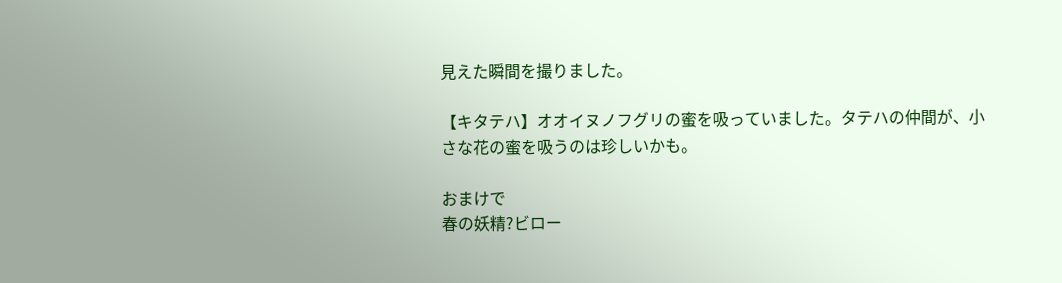見えた瞬間を撮りました。

【キタテハ】オオイヌノフグリの蜜を吸っていました。タテハの仲間が、小さな花の蜜を吸うのは珍しいかも。

おまけで
春の妖精?ビロー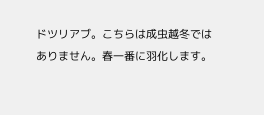ドツリアブ。こちらは成虫越冬ではありません。春一番に羽化します。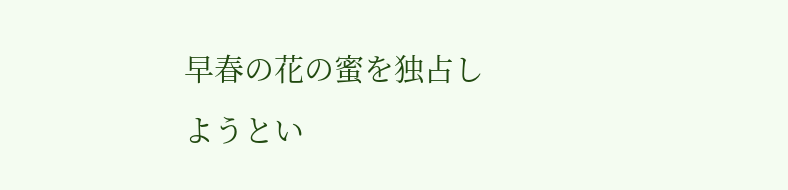早春の花の蜜を独占しようとい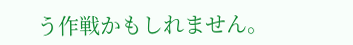う作戦かもしれません。